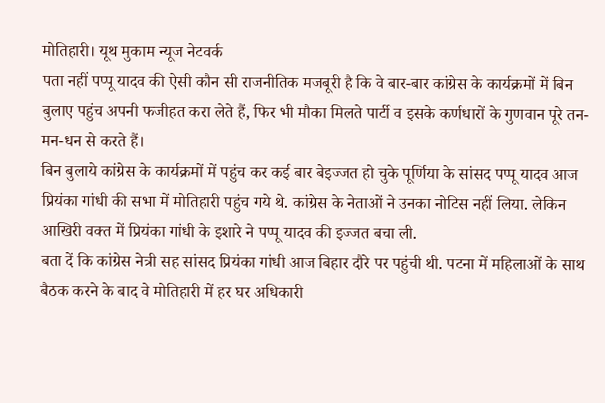मोतिहारी। यूथ मुकाम न्यूज नेटवर्क
पता नहीं पप्पू यादव की ऐसी कौन सी राजनीतिक मजबूरी है कि वे बार-बार कांग्रेस के कार्यक्रमों में बिन बुलाए पहुंच अपनी फजीहत करा लेते हैं, फिर भी मौका मिलते पार्टी व इसके कर्णधारों के गुणवान पूरे तन-मन-धन से करते हैं।
बिन बुलाये कांग्रेस के कार्यक्रमों में पहुंच कर कई बार बेइज्जत हो चुके पूर्णिया के सांसद पप्पू यादव आज प्रियंका गांधी की सभा में मोतिहारी पहुंच गये थे. कांग्रेस के नेताओं ने उनका नोटिस नहीं लिया. लेकिन आखिरी वक्त में प्रियंका गांधी के इशारे ने पप्पू यादव की इज्जत बचा ली.
बता दें कि कांग्रेस नेत्री सह सांसद प्रियंका गांधी आज बिहार दौरे पर पहुंची थी. पटना में महिलाओं के साथ बैठक करने के बाद वे मोतिहारी में हर घर अधिकारी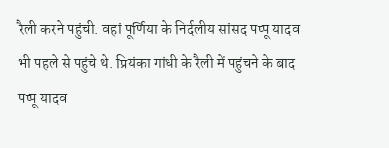रैली करने पहुंची. वहां पूर्णिया के निर्दलीय सांसद पप्पू यादव भी पहले से पहुंचे थे. प्रियंका गांधी के रैली में पहुंचने के बाद पप्पू यादव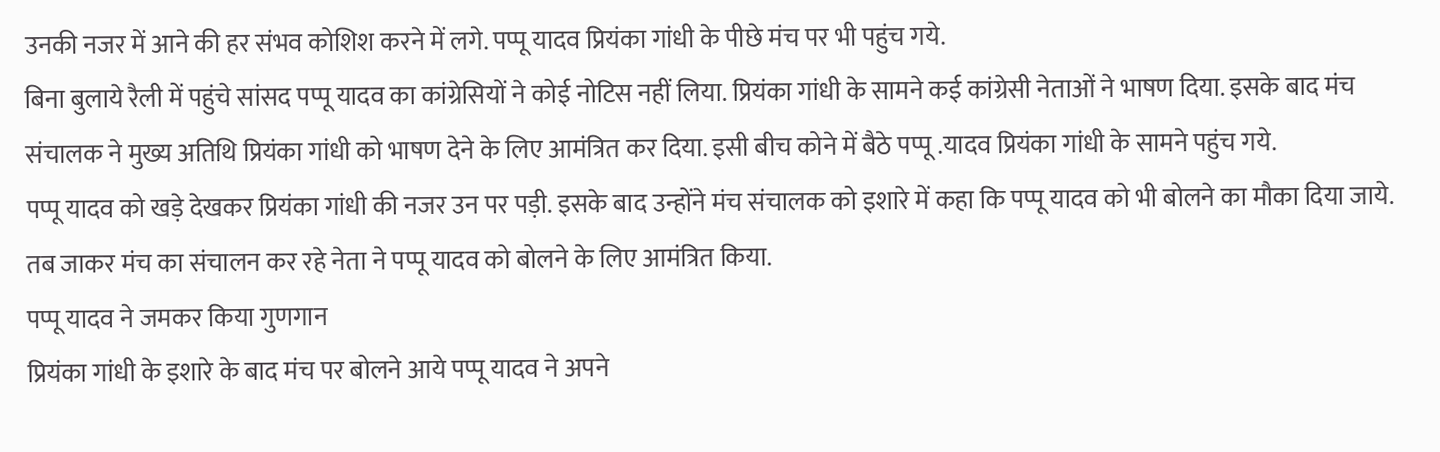उनकी नजर में आने की हर संभव कोशिश करने में लगे. पप्पू यादव प्रियंका गांधी के पीछे मंच पर भी पहुंच गये.
बिना बुलाये रैली में पहुंचे सांसद पप्पू यादव का कांग्रेसियों ने कोई नोटिस नहीं लिया. प्रियंका गांधी के सामने कई कांग्रेसी नेताओं ने भाषण दिया. इसके बाद मंच संचालक ने मुख्य अतिथि प्रियंका गांधी को भाषण देने के लिए आमंत्रित कर दिया. इसी बीच कोने में बैठे पप्पू .यादव प्रियंका गांधी के सामने पहुंच गये.
पप्पू यादव को खड़े देखकर प्रियंका गांधी की नजर उन पर पड़ी. इसके बाद उन्होंने मंच संचालक को इशारे में कहा कि पप्पू यादव को भी बोलने का मौका दिया जाये. तब जाकर मंच का संचालन कर रहे नेता ने पप्पू यादव को बोलने के लिए आमंत्रित किया.
पप्पू यादव ने जमकर किया गुणगान
प्रियंका गांधी के इशारे के बाद मंच पर बोलने आये पप्पू यादव ने अपने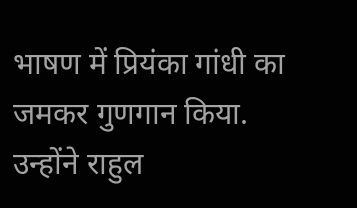भाषण में प्रियंका गांधी का जमकर गुणगान किया. उन्होंने राहुल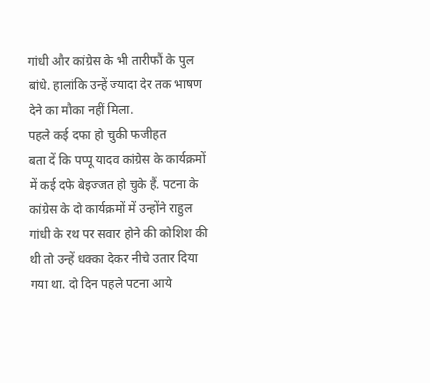गांधी और कांग्रेस के भी तारीफौं के पुल बांधे. हालांकि उन्हें ज्यादा देर तक भाषण देने का मौका नहीं मिला.
पहले कई दफा हो चुकी फजीहत
बता दें कि पप्पू यादव कांग्रेस के कार्यक्रमों में कई दफे बेइज्जत हो चुके हैं. पटना के कांग्रेस के दो कार्यक्रमों में उन्होंने राहुल गांधी के रथ पर सवार होने की कोशिश की थी तो उन्हें धक्का देकर नीचे उतार दिया गया था. दो दिन पहले पटना आये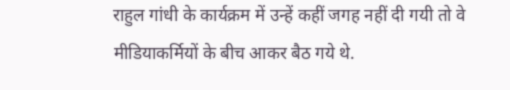राहुल गांधी के कार्यक्रम में उन्हें कहीं जगह नहीं दी गयी तो वे मीडियाकर्मियों के बीच आकर बैठ गये थे.